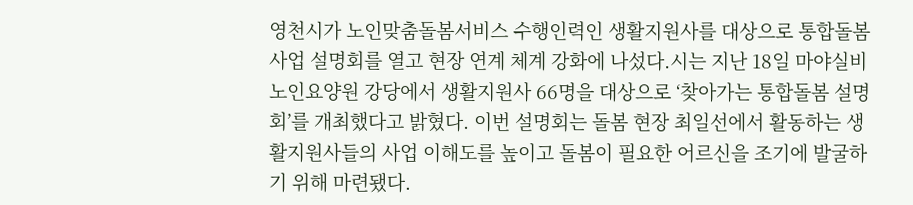영천시가 노인맞춤돌봄서비스 수행인력인 생활지원사를 대상으로 통합돌봄 사업 설명회를 열고 현장 연계 체계 강화에 나섰다.시는 지난 18일 마야실비노인요양원 강당에서 생활지원사 66명을 대상으로 ‘찾아가는 통합돌봄 설명회’를 개최했다고 밝혔다. 이번 설명회는 돌봄 현장 최일선에서 활동하는 생활지원사들의 사업 이해도를 높이고 돌봄이 필요한 어르신을 조기에 발굴하기 위해 마련됐다.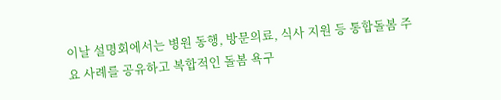이날 설명회에서는 병원 동행, 방문의료, 식사 지원 등 통합돌봄 주요 사례를 공유하고 복합적인 돌봄 욕구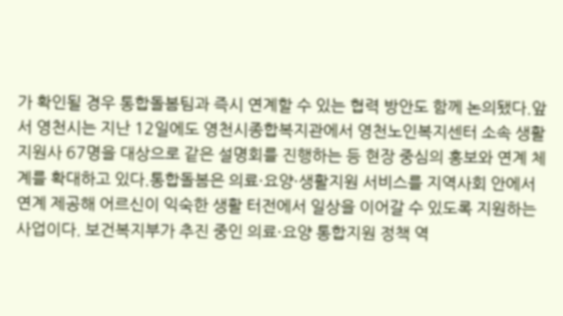가 확인될 경우 통합돌봄팀과 즉시 연계할 수 있는 협력 방안도 함께 논의됐다.앞서 영천시는 지난 12일에도 영천시종합복지관에서 영천노인복지센터 소속 생활지원사 67명을 대상으로 같은 설명회를 진행하는 등 현장 중심의 홍보와 연계 체계를 확대하고 있다.통합돌봄은 의료·요양·생활지원 서비스를 지역사회 안에서 연계 제공해 어르신이 익숙한 생활 터전에서 일상을 이어갈 수 있도록 지원하는 사업이다. 보건복지부가 추진 중인 의료·요양 통합지원 정책 역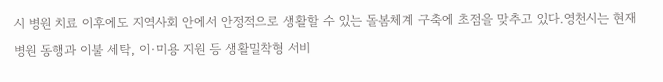시 병원 치료 이후에도 지역사회 안에서 안정적으로 생활할 수 있는 돌봄체계 구축에 초점을 맞추고 있다.영천시는 현재 병원 동행과 이불 세탁, 이·미용 지원 등 생활밀착형 서비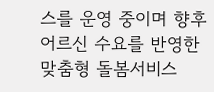스를 운영 중이며 향후 어르신 수요를 반영한 맞춤형 돌봄서비스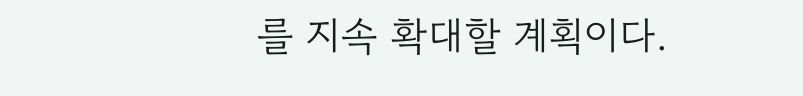를 지속 확대할 계획이다.